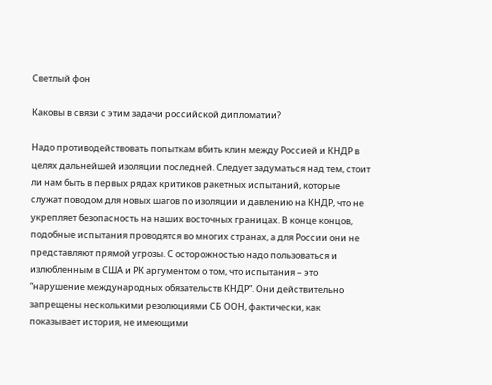Светлый фон

Каковы в связи с этим задачи российской дипломатии?

Надо противодействовать попыткам вбить клин между Россией и КНДР в целях дальнейшей изоляции последней. Следует задуматься над тем, стоит ли нам быть в первых рядах критиков ракетных испытаний, которые служат поводом для новых шагов по изоляции и давлению на КНДР, что не укрепляет безопасность на наших восточных границах. В конце концов, подобные испытания проводятся во многих странах, а для России они не представляют прямой угрозы. С осторожностью надо пользоваться и излюбленным в США и РК аргументом о том, что испытания – это “нарушение международных обязательств КНДР”. Они действительно запрещены несколькими резолюциями СБ ООН, фактически, как показывает история, не имеющими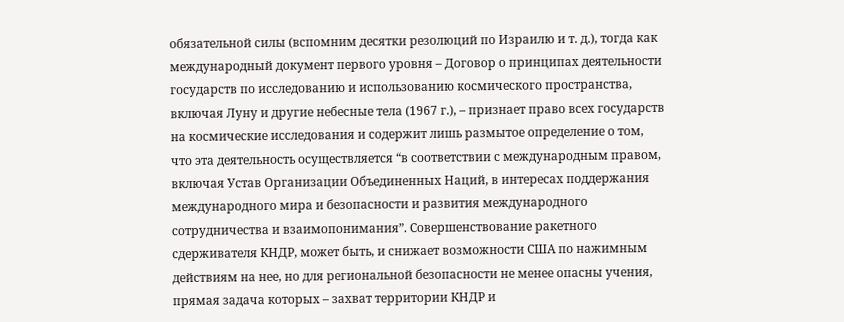обязательной силы (вспомним десятки резолюций по Израилю и т. д.), тогда как международный документ первого уровня – Договор о принципах деятельности государств по исследованию и использованию космического пространства, включая Луну и другие небесные тела (1967 г.), – признает право всех государств на космические исследования и содержит лишь размытое определение о том, что эта деятельность осуществляется “в соответствии с международным правом, включая Устав Организации Объединенных Наций, в интересах поддержания международного мира и безопасности и развития международного сотрудничества и взаимопонимания”. Совершенствование ракетного сдерживателя КНДР, может быть, и снижает возможности США по нажимным действиям на нее, но для региональной безопасности не менее опасны учения, прямая задача которых – захват территории КНДР и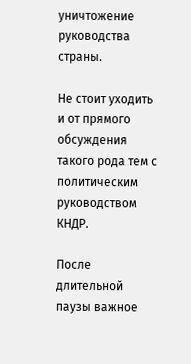уничтожение руководства страны.

Не стоит уходить и от прямого обсуждения такого рода тем с политическим руководством КНДР.

После длительной паузы важное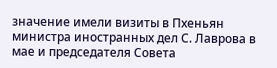значение имели визиты в Пхеньян министра иностранных дел С. Лаврова в мае и председателя Совета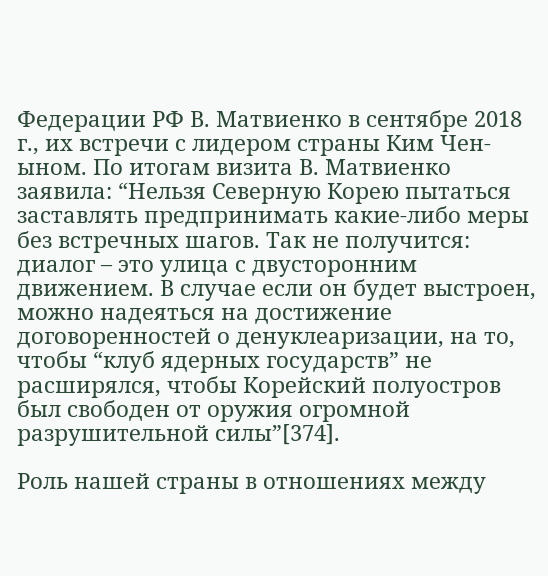Федерации РФ В. Матвиенко в сентябре 2018 г., их встречи с лидером страны Ким Чен-ыном. По итогам визита В. Матвиенко заявила: “Нельзя Северную Корею пытаться заставлять предпринимать какие-либо меры без встречных шагов. Так не получится: диалог – это улица с двусторонним движением. В случае если он будет выстроен, можно надеяться на достижение договоренностей о денуклеаризации, на то, чтобы “клуб ядерных государств” не расширялся, чтобы Корейский полуостров был свободен от оружия огромной разрушительной силы”[374].

Роль нашей страны в отношениях между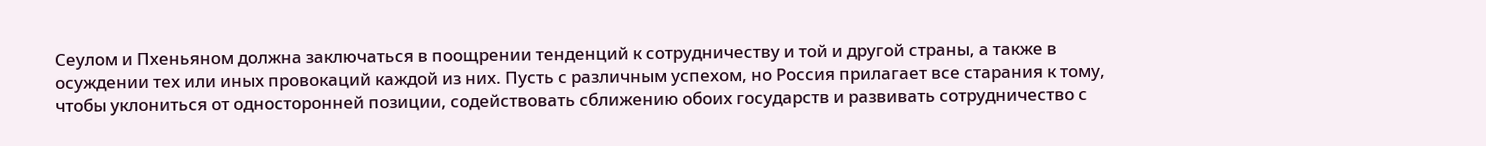Сеулом и Пхеньяном должна заключаться в поощрении тенденций к сотрудничеству и той и другой страны, а также в осуждении тех или иных провокаций каждой из них. Пусть с различным успехом, но Россия прилагает все старания к тому, чтобы уклониться от односторонней позиции, содействовать сближению обоих государств и развивать сотрудничество с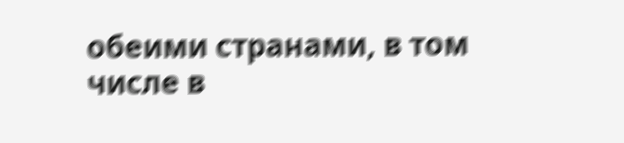обеими странами, в том числе в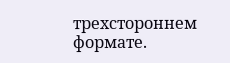трехстороннем формате.